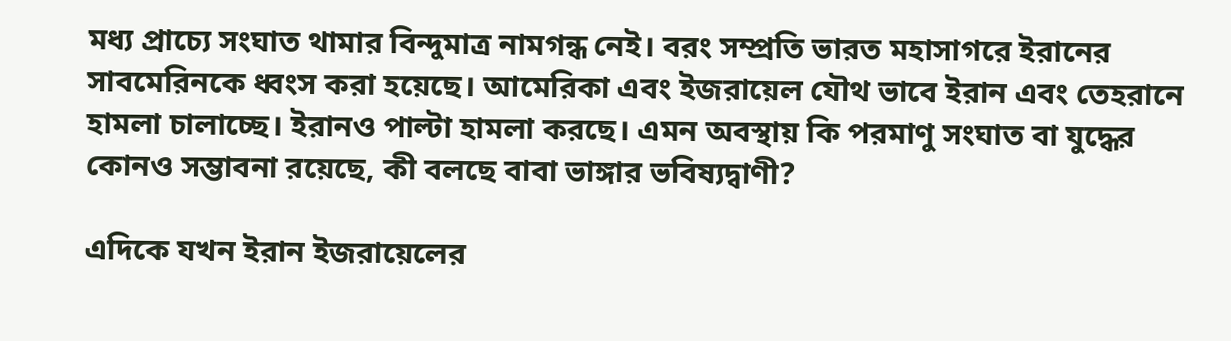মধ্য প্রাচ্যে সংঘাত থামার বিন্দুমাত্র নামগন্ধ নেই। বরং সম্প্রতি ভারত মহাসাগরে ইরানের সাবমেরিনকে ধ্বংস করা হয়েছে। আমেরিকা এবং ইজরায়েল যৌথ ভাবে ইরান এবং তেহরানে হামলা চালাচ্ছে। ইরানও পাল্টা হামলা করছে। এমন অবস্থায় কি পরমাণু সংঘাত বা যুদ্ধের কোনও সম্ভাবনা রয়েছে, কী বলছে বাবা ভাঙ্গার ভবিষ্যদ্বাণী?

এদিকে যখন ইরান ইজরায়েলের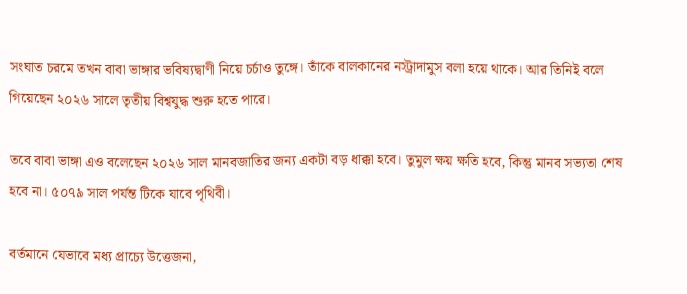সংঘাত চরমে তখন বাবা ভাঙ্গার ভবিষ্যদ্বাণী নিয়ে চর্চাও তুঙ্গে। তাঁকে বালকানের নস্ট্রাদামুস বলা হয়ে থাকে। আর তিনিই বলে গিয়েছেন ২০২৬ সালে তৃতীয় বিশ্বযুদ্ধ শুরু হতে পারে।

তবে বাবা ভাঙ্গা এও বলেছেন ২০২৬ সাল মানবজাতির জন্য একটা বড় ধাক্কা হবে। তুমুল ক্ষয় ক্ষতি হবে, কিন্তু মানব সভ্যতা শেষ হবে না। ৫০৭৯ সাল পর্যন্ত টিকে যাবে পৃথিবী।

বর্তমানে যেভাবে মধ্য প্রাচ্যে উত্তেজনা,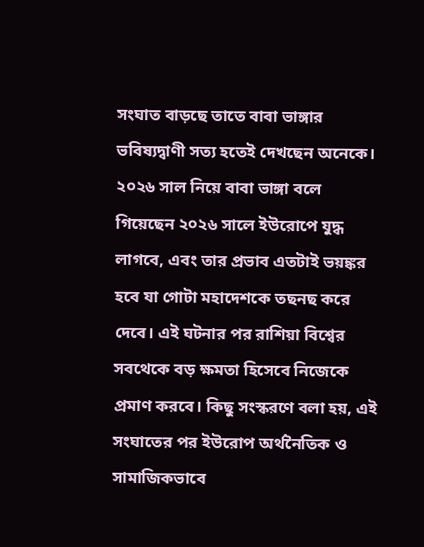সংঘাত বাড়ছে তাতে বাবা ভাঙ্গার ভবিষ্যদ্বাণী সত্য হতেই দেখছেন অনেকে। ২০২৬ সাল নিয়ে বাবা ভাঙ্গা বলে গিয়েছেন ২০২৬ সালে ইউরোপে যুদ্ধ লাগবে, এবং তার প্রভাব এতটাই ভয়ঙ্কর হবে যা গোটা মহাদেশকে তছনছ করে দেবে। এই ঘটনার পর রাশিয়া বিশ্বের সবথেকে বড় ক্ষমতা হিসেবে নিজেকে প্রমাণ করবে। কিছু সংস্করণে বলা হয়, এই সংঘাতের পর ইউরোপ অর্থনৈতিক ও সামাজিকভাবে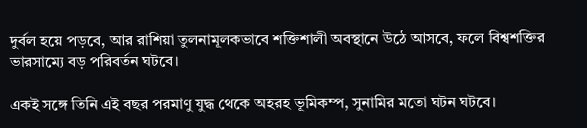দুর্বল হয়ে পড়বে, আর রাশিয়া তুলনামূলকভাবে শক্তিশালী অবস্থানে উঠে আসবে, ফলে বিশ্বশক্তির ভারসাম্যে বড় পরিবর্তন ঘটবে।

একই সঙ্গে তিনি এই বছর পরমাণু যুদ্ধ থেকে অহরহ ভূমিকম্প, সুনামির মতো ঘটন ঘটবে।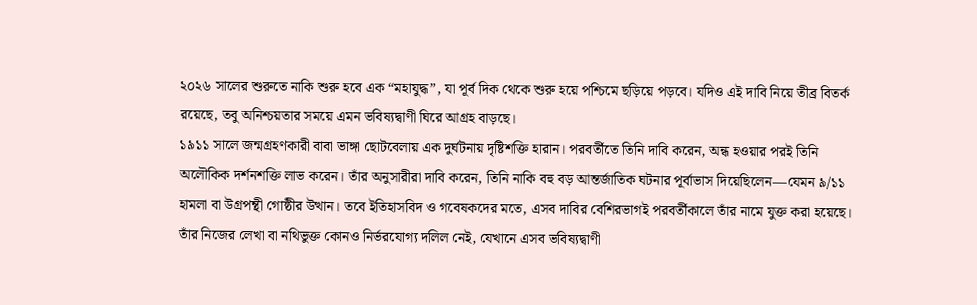২০২৬ সালের শুরুতে নাকি শুরু হবে এক “মহাযুদ্ধ”, যা পূর্ব দিক থেকে শুরু হয়ে পশ্চিমে ছড়িয়ে পড়বে। যদিও এই দাবি নিয়ে তীব্র বিতর্ক রয়েছে, তবু অনিশ্চয়তার সময়ে এমন ভবিষ্যদ্বাণী ঘিরে আগ্রহ বাড়ছে।
১৯১১ সালে জন্মগ্রহণকারী বাবা ভাঙ্গা ছোটবেলায় এক দুর্ঘটনায় দৃষ্টিশক্তি হারান। পরবর্তীতে তিনি দাবি করেন, অন্ধ হওয়ার পরই তিনি অলৌকিক দর্শনশক্তি লাভ করেন। তাঁর অনুসারীরা দাবি করেন, তিনি নাকি বহু বড় আন্তর্জাতিক ঘটনার পূর্বাভাস দিয়েছিলেন—যেমন ৯/১১ হামলা বা উগ্রপন্থী গোষ্ঠীর উত্থান। তবে ইতিহাসবিদ ও গবেষকদের মতে, এসব দাবির বেশিরভাগই পরবর্তীকালে তাঁর নামে যুক্ত করা হয়েছে। তাঁর নিজের লেখা বা নথিভুক্ত কোনও নির্ভরযোগ্য দলিল নেই, যেখানে এসব ভবিষ্যদ্বাণী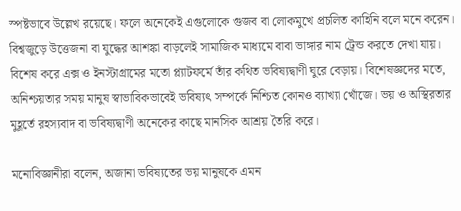স্পষ্টভাবে উল্লেখ রয়েছে। ফলে অনেকেই এগুলোকে গুজব বা লোকমুখে প্রচলিত কাহিনি বলে মনে করেন। বিশ্বজুড়ে উত্তেজনা বা যুদ্ধের আশঙ্কা বাড়লেই সামাজিক মাধ্যমে বাবা ভাঙ্গার নাম ট্রেন্ড করতে দেখা যায়। বিশেষ করে এক্স ও ইনস্টাগ্রামের মতো প্ল্যাটফর্মে তাঁর কথিত ভবিষ্যদ্বাণী ঘুরে বেড়ায়। বিশেষজ্ঞদের মতে, অনিশ্চয়তার সময় মানুষ স্বাভাবিকভাবেই ভবিষ্যৎ সম্পর্কে নিশ্চিত কোনও ব্যাখ্যা খোঁজে। ভয় ও অস্থিরতার মুহূর্তে রহস্যবাদ বা ভবিষ্যদ্বাণী অনেকের কাছে মানসিক আশ্রয় তৈরি করে।

মনোবিজ্ঞানীরা বলেন, অজানা ভবিষ্যতের ভয় মানুষকে এমন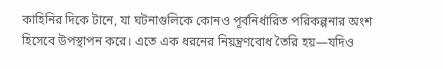কাহিনির দিকে টানে, যা ঘটনাগুলিকে কোনও পূর্বনির্ধারিত পরিকল্পনার অংশ হিসেবে উপস্থাপন করে। এতে এক ধরনের নিয়ন্ত্রণবোধ তৈরি হয়—যদিও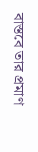বাস্তবে তার প্রমাণ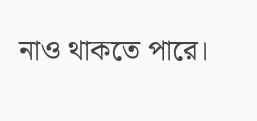নাও থাকতে পারে।